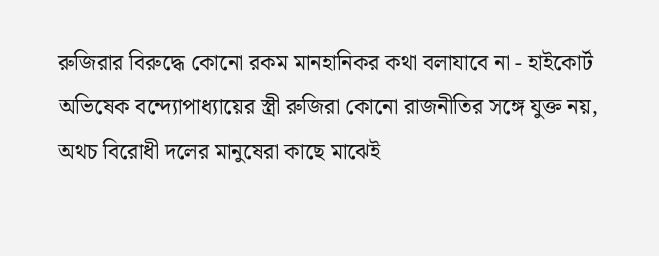রুজিরার বিরুদ্ধে কোনো রকম মানহানিকর কথা বলাযাবে না - হাইকোর্ট
অভিষেক বন্দ্যোপাধ্যায়ের স্ত্রী রুজিরা কোনো রাজনীতির সঙ্গে যুক্ত নয়, অথচ বিরোধী দলের মানুষেরা কাছে মাঝেই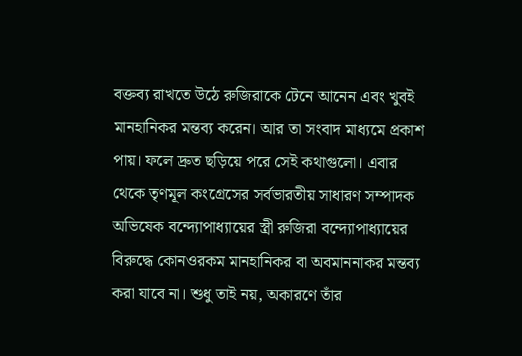বক্তব্য রাখতে উঠে রুজিরাকে টেনে আনেন এবং খুবই মানহানিকর মন্তব্য করেন। আর তা সংবাদ মাধ্যমে প্রকাশ পায়। ফলে দ্রুত ছড়িয়ে পরে সেই কথাগুলো। এবার থেকে তৃণমূল কংগ্রেসের সর্বভারতীয় সাধারণ সম্পাদক অভিষেক বন্দ্যোপাধ্যায়ের স্ত্রী রুজিরা বন্দ্যোপাধ্যায়ের বিরুদ্ধে কোনওরকম মানহানিকর বা অবমাননাকর মন্তব্য করা যাবে না। শুধু তাই নয়, অকারণে তাঁর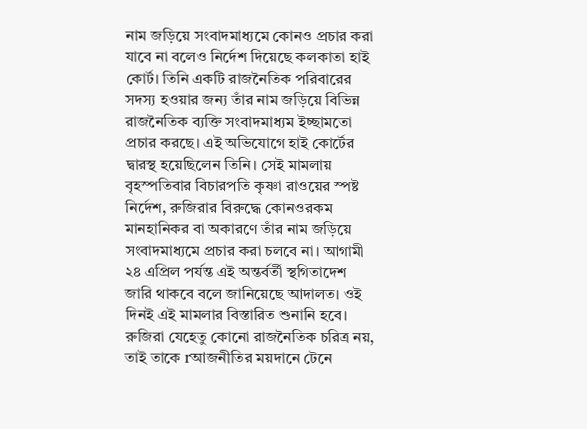নাম জড়িয়ে সংবাদমাধ্যমে কোনও প্রচার করা যাবে না বলেও নির্দেশ দিয়েছে কলকাতা হাই কোর্ট। তিনি একটি রাজনৈতিক পরিবারের সদস্য হওয়ার জন্য তাঁর নাম জড়িয়ে বিভিন্ন রাজনৈতিক ব্যক্তি সংবাদমাধ্যম ইচ্ছামতো প্রচার করছে। এই অভিযোগে হাই কোর্টের দ্বারস্থ হয়েছিলেন তিনি। সেই মামলায় বৃহস্পতিবার বিচারপতি কৃষ্ণা রাওয়ের স্পষ্ট নির্দেশ, রুজিরার বিরুদ্ধে কোনওরকম মানহানিকর বা অকারণে তাঁর নাম জড়িয়ে সংবাদমাধ্যমে প্রচার করা চলবে না। আগামী ২৪ এপ্রিল পর্যন্ত এই অন্তর্বর্তী স্থগিতাদেশ জারি থাকবে বলে জানিয়েছে আদালত। ওই দিনই এই মামলার বিস্তারিত শুনানি হবে।
রুজিরা যেহেতু কোনো রাজনৈতিক চরিত্র নয়, তাই তাকে rআজনীতির ময়দানে টেনে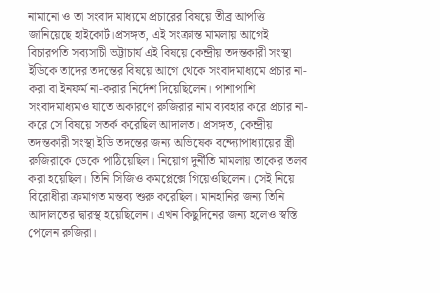নামানো ও তা সংবাদ মাধ্যমে প্রচারের বিষয়ে তীব্র আপত্তি জানিয়েছে হাইকোর্ট।প্রসঙ্গত, এই সংক্রান্ত মামলায় আগেই বিচারপতি সব্যসাচী ভট্টাচার্য এই বিষয়ে কেন্দ্রীয় তদন্তকারী সংস্থা ইডিকে তাদের তদন্তের বিষয়ে আগে থেকে সংবাদমাধ্যমে প্রচার না-করা বা ইনফর্ম না-করার নির্দেশ দিয়েছিলেন। পাশাপাশি সংবাদমাধ্যমও যাতে অকারণে রুজিরার নাম ব্যবহার করে প্রচার না-করে সে বিষয়ে সতর্ক করেছিল আদালত। প্রসঙ্গত, কেন্দ্রীয় তদন্তকারী সংস্থা ইডি তদন্তের জন্য অভিষেক বন্দ্যোপাধ্যায়ের স্ত্রী রুজিরাকে ডেকে পাঠিয়েছিল। নিয়োগ দুর্নীতি মামলায় তাকের তলব করা হয়েছিল। তিনি সিজিও কমপ্লেক্সে গিয়েওছিলেন। সেই নিয়ে বিরোধীরা ক্রমাগত মন্তব্য শুরু করেছিল। মানহানির জন্য তিনি আদালতের দ্বারস্থ হয়েছিলেন। এখন কিছুদিনের জন্য হলেও স্বস্তি পেলেন রুজিরা।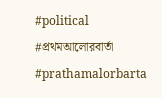#political
#প্রথমআলোরবার্তা
#prathamalorbarta